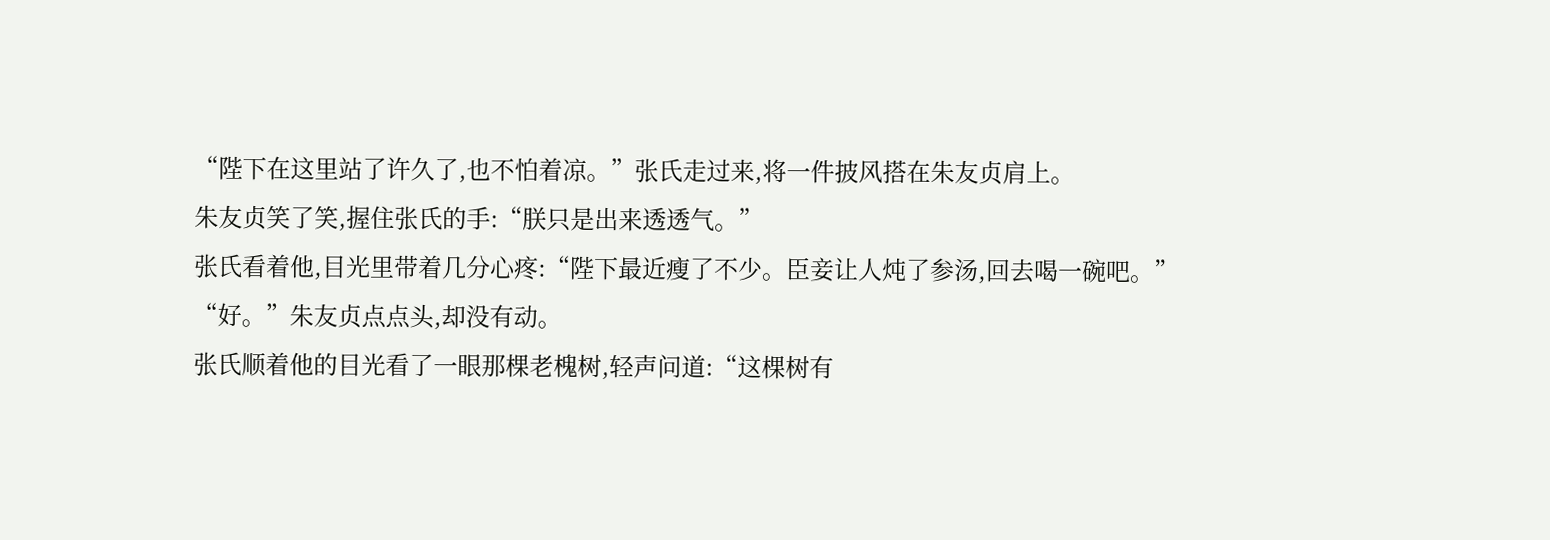“陛下在这里站了许久了,也不怕着凉。”张氏走过来,将一件披风搭在朱友贞肩上。
朱友贞笑了笑,握住张氏的手:“朕只是出来透透气。”
张氏看着他,目光里带着几分心疼:“陛下最近瘦了不少。臣妾让人炖了参汤,回去喝一碗吧。”
“好。”朱友贞点点头,却没有动。
张氏顺着他的目光看了一眼那棵老槐树,轻声问道:“这棵树有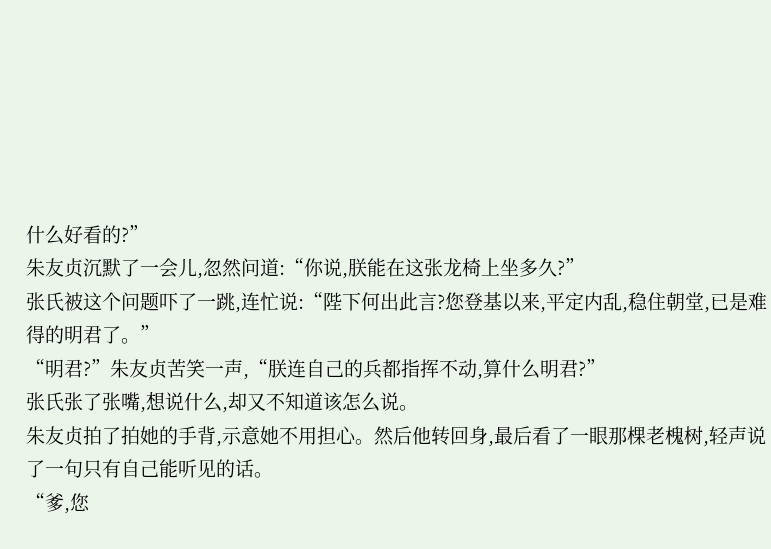什么好看的?”
朱友贞沉默了一会儿,忽然问道:“你说,朕能在这张龙椅上坐多久?”
张氏被这个问题吓了一跳,连忙说:“陛下何出此言?您登基以来,平定内乱,稳住朝堂,已是难得的明君了。”
“明君?”朱友贞苦笑一声,“朕连自己的兵都指挥不动,算什么明君?”
张氏张了张嘴,想说什么,却又不知道该怎么说。
朱友贞拍了拍她的手背,示意她不用担心。然后他转回身,最后看了一眼那棵老槐树,轻声说了一句只有自己能听见的话。
“爹,您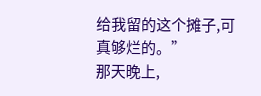给我留的这个摊子,可真够烂的。”
那天晚上,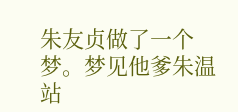朱友贞做了一个梦。梦见他爹朱温站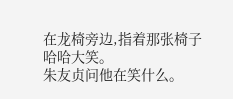在龙椅旁边,指着那张椅子哈哈大笑。
朱友贞问他在笑什么。